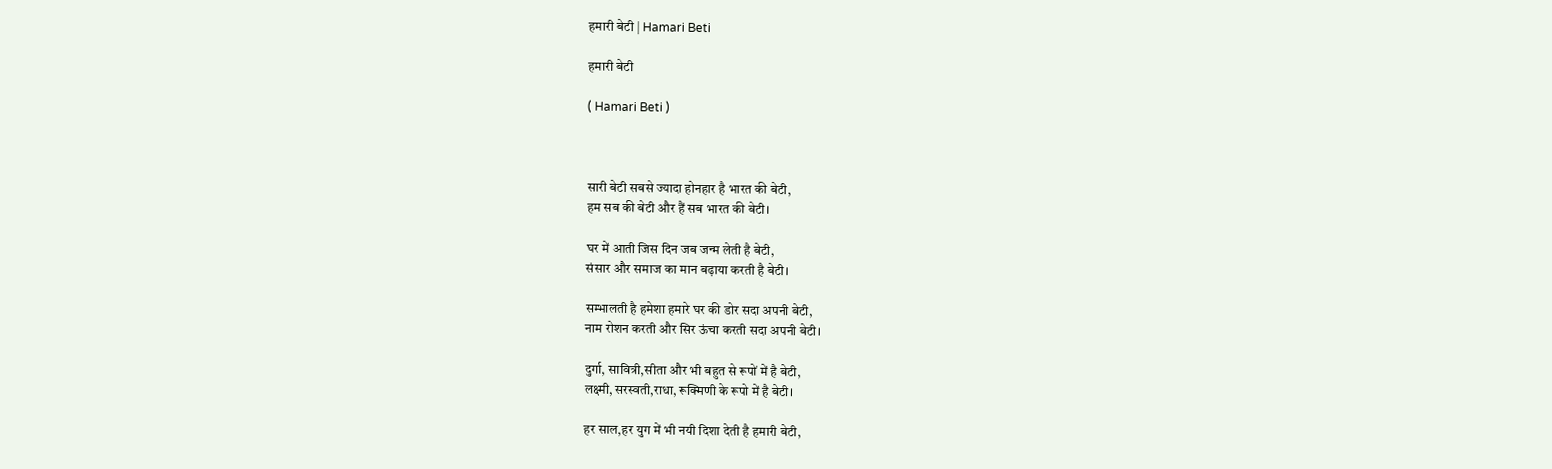हमारी बेटी | Hamari Beti

हमारी बेटी

( Hamari Beti )



सारी बेटी सबसे ज्यादा होनहार है भारत की बेटी,
हम सब की बेटी और हैं सब भारत की बेटी।

घर में आती जिस दिन जब जन्म लेती है बेटी,
संसार और समाज का मान बढ़ाया करती है बेटी।

सम्भालती है हमेशा हमारे घर की डोर सदा अपनी बेटी,
नाम रोशन करती और सिर ऊंचा करती सदा अपनी बेटी।

दुर्गा, सावित्री,सीता और भी बहुत से रूपों में है बेटी,
लक्ष्मी, सरस्वती,राधा, रूक्मिणी के रूपो में है बेटी।

हर साल,हर युग में भी नयी दिशा देती है हमारी बेटी,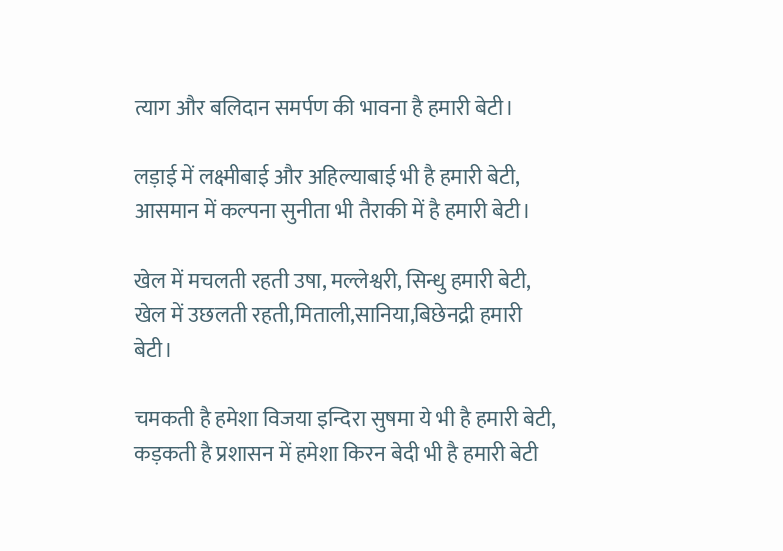त्याग और बलिदान समर्पण की भावना है हमारी बेटी।

लड़ाई में लक्ष्मीबाई और अहिल्याबाई भी है हमारी बेटी,
आसमान में कल्पना सुनीता भी तैराकी में है हमारी बेटी।

खेल में मचलती रहती उषा, मल्लेश्वरी, सिन्धु हमारी बेटी,
खेल में उछलती रहती,मिताली,सानिया,बिछेनद्री हमारी बेटी।

चमकती है हमेशा विजया इन्दिरा सुषमा ये भी है हमारी बेटी,
कड़कती है प्रशासन में हमेशा किरन बेदी भी है हमारी बेटी ‌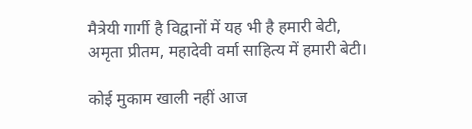मैत्रेयी गार्गी है विद्वानों में यह भी है हमारी बेटी,
अमृता प्रीतम, महादेवी वर्मा साहित्य में हमारी बेटी।

कोई मुकाम खाली नहीं आज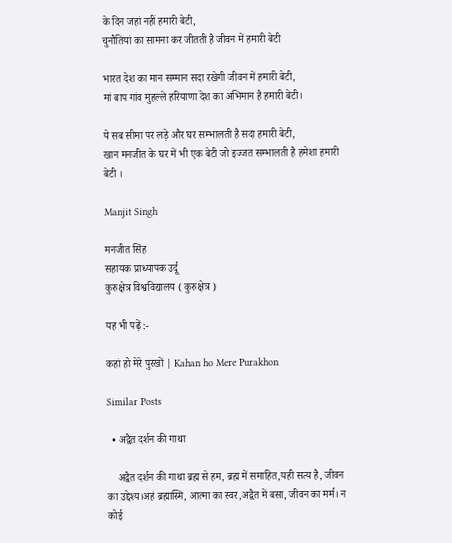के दिन जहां नहीं हमारी बेटी,
चुनौतियां का सामना कर जीतती है जीवन में हमारी बेटी ‌

भारत देश का मान सम्मान सदा रखेगी जीवन में हमारी बेटी,
मां बाप गांव मुहल्ले हरियाणा देश का अभिमान है हमारी बेटी।

ये सब सीमा पर लड़े और घर सम्भालती है सदा हमारी बेटी,
खान मनजीत के घर में भी एक बेटी जो इज्जत सम्भालती है हमेशा हमारी बेटी ‌।

Manjit Singh

मनजीत सिंह
सहायक प्राध्यापक उर्दू
कुरुक्षेत्र विश्वविद्यालय ( कुरुक्षेत्र )

यह भी पढ़ें :-

कहां हो मेरे पुरखों | Kahan ho Mere Purakhon

Similar Posts

  • अद्वैत दर्शन की गाथा

    अद्वैत दर्शन की गाथा ब्रह्म से हम, ब्रह्म में समाहित,यही सत्य है, जीवन का उद्देश्य।अहं ब्रह्मास्मि, आत्मा का स्वर,अद्वैत में बसा, जीवन का मर्म। न कोई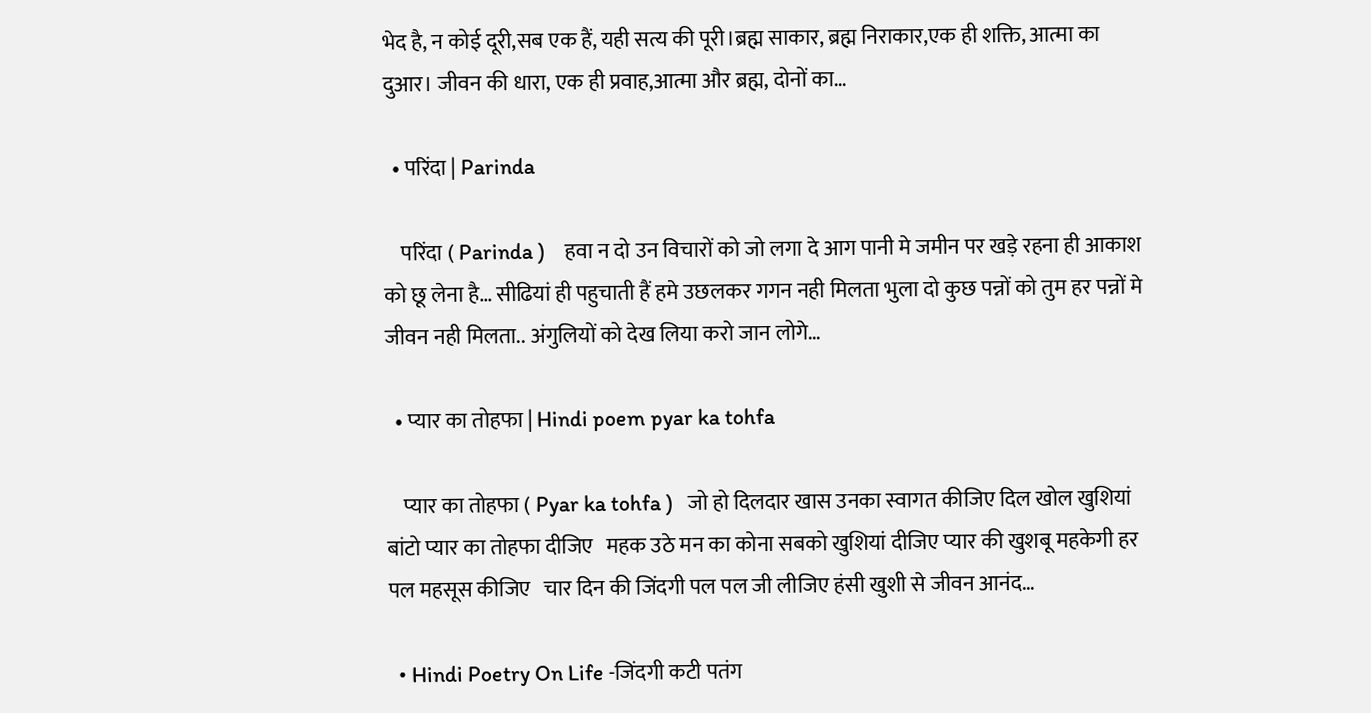भेद है, न कोई दूरी,सब एक हैं, यही सत्य की पूरी।ब्रह्म साकार, ब्रह्म निराकार,एक ही शक्ति, आत्मा का दुआर। जीवन की धारा, एक ही प्रवाह,आत्मा और ब्रह्म, दोनों का…

  • परिंदा | Parinda

    परिंदा ( Parinda )    हवा न दो उन विचारों को जो लगा दे आग पानी मे जमीन पर खड़े रहना ही आकाश को छू लेना है… सीढियां ही पहुचाती हैं हमे उछलकर गगन नही मिलता भुला दो कुछ पन्नों को तुम हर पन्नों मे जीवन नही मिलता.. अंगुलियों को देख लिया करो जान लोगे…

  • प्यार का तोहफा | Hindi poem pyar ka tohfa

    प्यार का तोहफा ( Pyar ka tohfa )   जो हो दिलदार खास उनका स्वागत कीजिए दिल खोल खुशियां बांटो प्यार का तोहफा दीजिए   महक उठे मन का कोना सबको खुशियां दीजिए प्यार की खुशबू महकेगी हर पल महसूस कीजिए   चार दिन की जिंदगी पल पल जी लीजिए हंसी खुशी से जीवन आनंद…

  • Hindi Poetry On Life -जिंदगी कटी पतंग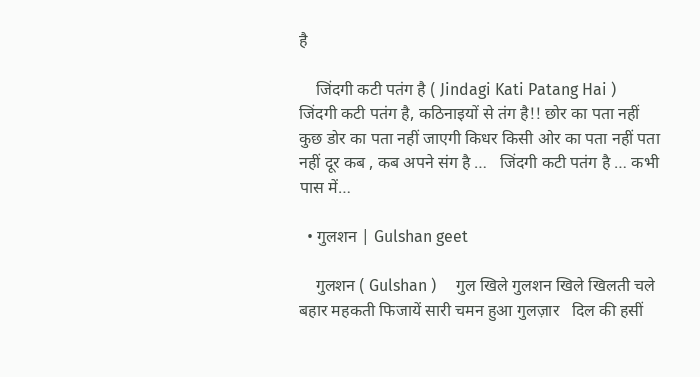है

    जिंदगी कटी पतंग है ( Jindagi Kati Patang Hai )     जिंदगी कटी पतंग है, कठिनाइयों से तंग है!! छोर का पता नहीं कुछ डोर का पता नहीं जाएगी किधर किसी ओर का पता नहीं पता नहीं दूर कब , कब अपने संग है …   जिंदगी कटी पतंग है … कभी पास में…

  • गुलशन | Gulshan geet

    गुलशन ( Gulshan )     गुल खिले गुलशन खिले खिलती चले बहार महकती फिजायें सारी चमन हुआ गुलज़ार   दिल की हसीं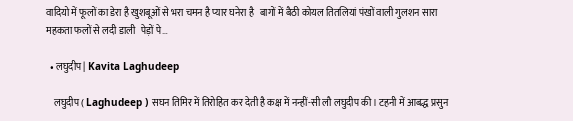वादियो में फूलों का डेरा है खुशबूओं से भरा चमन है प्यार घनेरा है   बागों में बैठी कोयल तितलियां पंखों वाली गुलशन सारा महकता फलों से लदी डाली   पेड़ों पे…

  • लघुदीप | Kavita Laghudeep

    लघुदीप ( Laghudeep ) सघन तिमिर में तिरोहित कर देती है कक्ष में नन्हीं-सी लौ लघुदीप की। टहनी में आबद्ध प्रसुन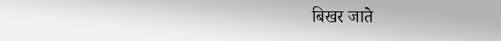बिखर जाते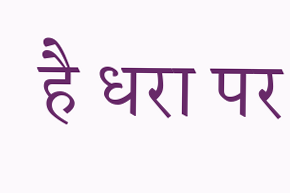है धरा पर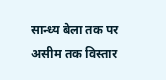सान्ध्य बेला तक पर असीम तक विस्तार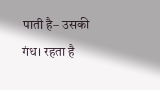पाती है– उसकी गंध। रहता है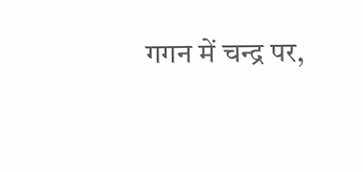गगन में चन्द्र पर,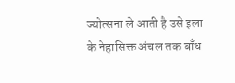ज्योत्सना ले आती है उसे इला के नेहासिक्त अंचल तक बाँध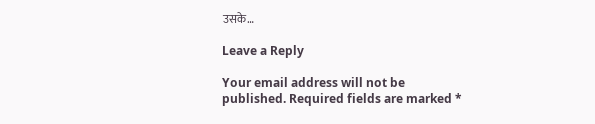उसके…

Leave a Reply

Your email address will not be published. Required fields are marked *